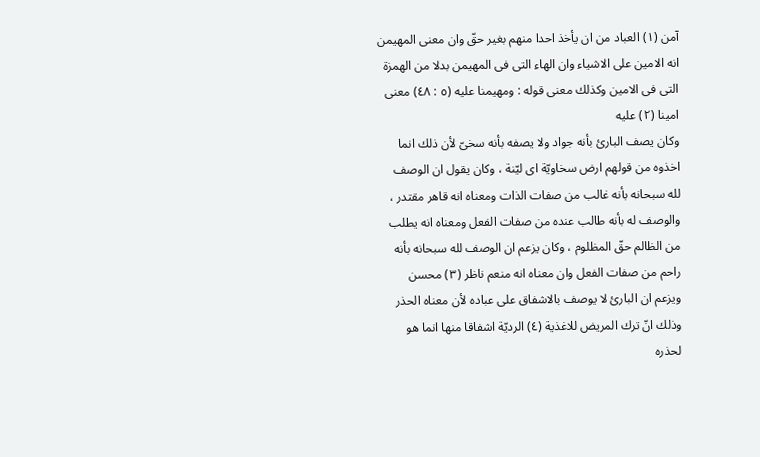آمن (١) العباد من ان يأخذ احدا منهم بغير حقّ وان معنى المهيمن انه الامين على الاشياء وان الهاء التى فى المهيمن بدلا من الهمزة التى فى الامين وكذلك معنى قوله : ومهيمنا عليه (٥ : ٤٨) معنى امينا (٢) عليه
وكان يصف البارئ بأنه جواد ولا يصفه بأنه سخىّ لأن ذلك انما اخذوه من قولهم ارض سخاويّة اى ليّنة ، وكان يقول ان الوصف لله سبحانه بأنه غالب من صفات الذات ومعناه انه قاهر مقتدر ، والوصف له بأنه طالب عنده من صفات الفعل ومعناه انه يطلب من الظالم حقّ المظلوم ، وكان يزعم ان الوصف لله سبحانه بأنه راحم من صفات الفعل وان معناه انه منعم ناظر (٣) محسن
ويزعم ان البارئ لا يوصف بالاشفاق على عباده لأن معناه الحذر وذلك انّ ترك المريض للاغذية (٤) الرديّة اشفاقا منها انما هو لحذره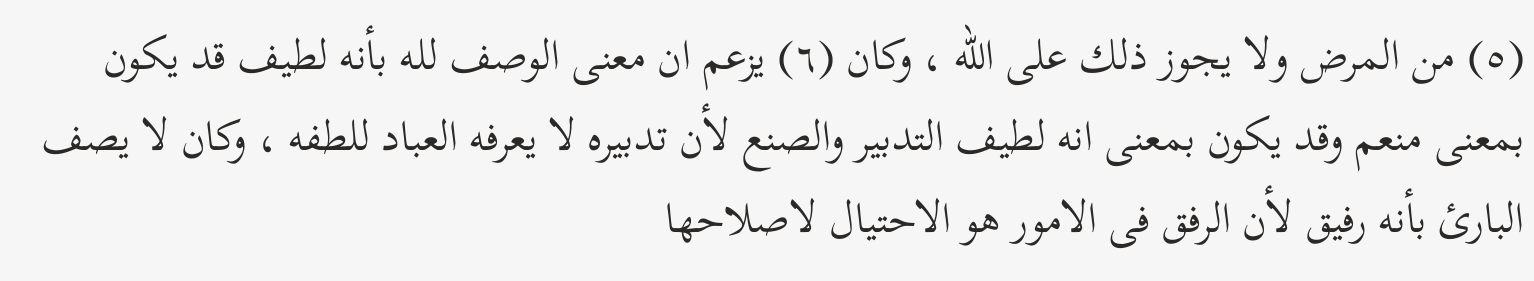(٥) من المرض ولا يجوز ذلك على الله ، وكان (٦) يزعم ان معنى الوصف لله بأنه لطيف قد يكون بمعنى منعم وقد يكون بمعنى انه لطيف التدبير والصنع لأن تدبيره لا يعرفه العباد للطفه ، وكان لا يصف البارئ بأنه رفيق لأن الرفق فى الامور هو الاحتيال لاصلاحها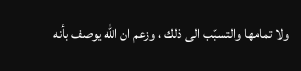ولا تمامها والتسبّب الى ذلك ، وزعم ان الله يوصف بأنه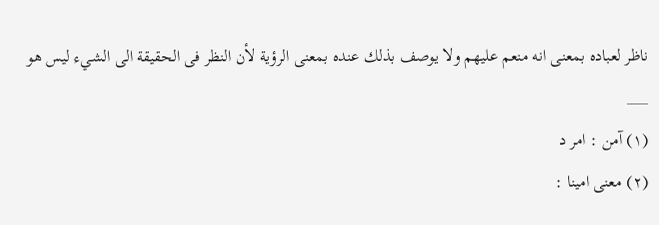ناظر لعباده بمعنى انه منعم عليهم ولا يوصف بذلك عنده بمعنى الرؤية لأن النظر فى الحقيقة الى الشيء ليس هو
___
(١) آمن : امر د
(٢) معنى امينا :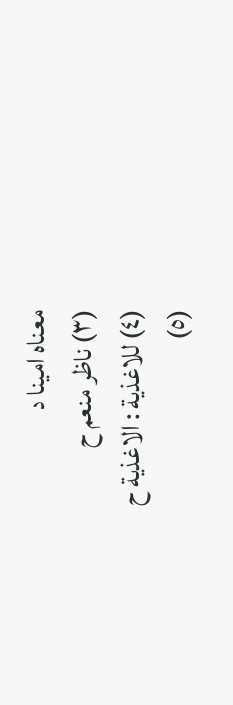معناه امينا د
(٣) ناظر منعم ح
(٤) للاغذية : الاغذية ح
(٥)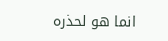انما هو لحذره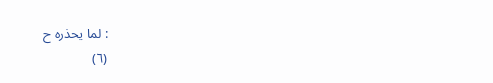: لما يحذره ح
(٦)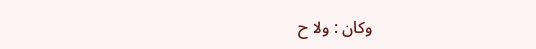وكان : ولا ح